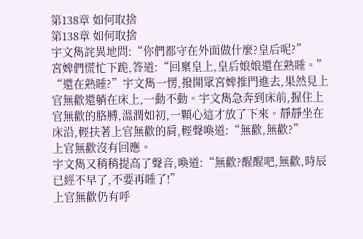第138章 如何取捨
第138章 如何取捨
宇文雋詫異地問:“你們都守在外面做什麼?皇后呢?”
宮婢們慌忙下跪,答道:“回稟皇上,皇后娘娘還在熟睡。”
“還在熟睡?”宇文雋一愣,撥開眾宮婢推門進去,果然見上官無歡還躺在床上,一動不動。宇文雋急奔到床前,握住上官無歡的胳膊,溫潤如初,一顆心這才放了下來。靜靜坐在床沿,輕扶著上官無歡的肩,輕聲喚道:“無歡,無歡?”
上官無歡沒有回應。
宇文雋又稍稍提高了聲音,喚道:“無歡?醒醒吧,無歡,時辰已經不早了,不要再睡了!”
上官無歡仍有呼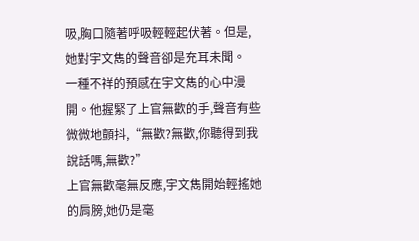吸,胸口隨著呼吸輕輕起伏著。但是,她對宇文雋的聲音卻是充耳未聞。
一種不祥的預感在宇文雋的心中漫開。他握緊了上官無歡的手,聲音有些微微地顫抖,“無歡?無歡,你聽得到我說話嗎,無歡?”
上官無歡毫無反應,宇文雋開始輕搖她的肩膀,她仍是毫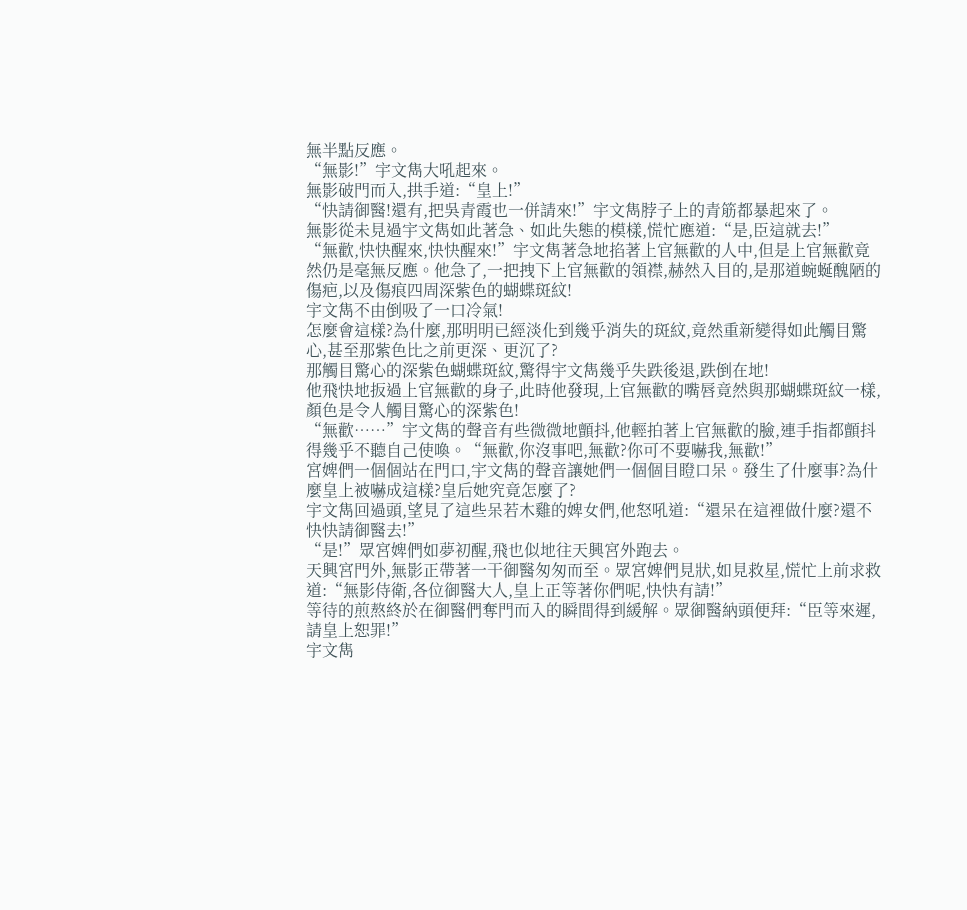無半點反應。
“無影!”宇文雋大吼起來。
無影破門而入,拱手道:“皇上!”
“快請御醫!還有,把吳青霞也一併請來!”宇文雋脖子上的青筋都暴起來了。
無影從未見過宇文雋如此著急、如此失態的模樣,慌忙應道:“是,臣這就去!”
“無歡,快快醒來,快快醒來!”宇文雋著急地掐著上官無歡的人中,但是上官無歡竟然仍是毫無反應。他急了,一把拽下上官無歡的領襟,赫然入目的,是那道蜿蜒醜陋的傷疤,以及傷痕四周深紫色的蝴蝶斑紋!
宇文雋不由倒吸了一口冷氣!
怎麼會這樣?為什麼,那明明已經淡化到幾乎消失的斑紋,竟然重新變得如此觸目驚心,甚至那紫色比之前更深、更沉了?
那觸目驚心的深紫色蝴蝶斑紋,驚得宇文雋幾乎失跌後退,跌倒在地!
他飛快地扳過上官無歡的身子,此時他發現,上官無歡的嘴唇竟然與那蝴蝶斑紋一樣,顏色是令人觸目驚心的深紫色!
“無歡……”宇文雋的聲音有些微微地顫抖,他輕拍著上官無歡的臉,連手指都顫抖得幾乎不聽自己使喚。“無歡,你沒事吧,無歡?你可不要嚇我,無歡!”
宮婢們一個個站在門口,宇文雋的聲音讓她們一個個目瞪口呆。發生了什麼事?為什麼皇上被嚇成這樣?皇后她究竟怎麼了?
宇文雋回過頭,望見了這些呆若木雞的婢女們,他怒吼道:“還呆在這裡做什麼?還不快快請御醫去!”
“是!”眾宮婢們如夢初醒,飛也似地往天興宮外跑去。
天興宮門外,無影正帶著一干御醫匆匆而至。眾宮婢們見狀,如見救星,慌忙上前求救道:“無影侍衛,各位御醫大人,皇上正等著你們呢,快快有請!”
等待的煎熬終於在御醫們奪門而入的瞬間得到緩解。眾御醫納頭便拜:“臣等來遲,請皇上恕罪!”
宇文雋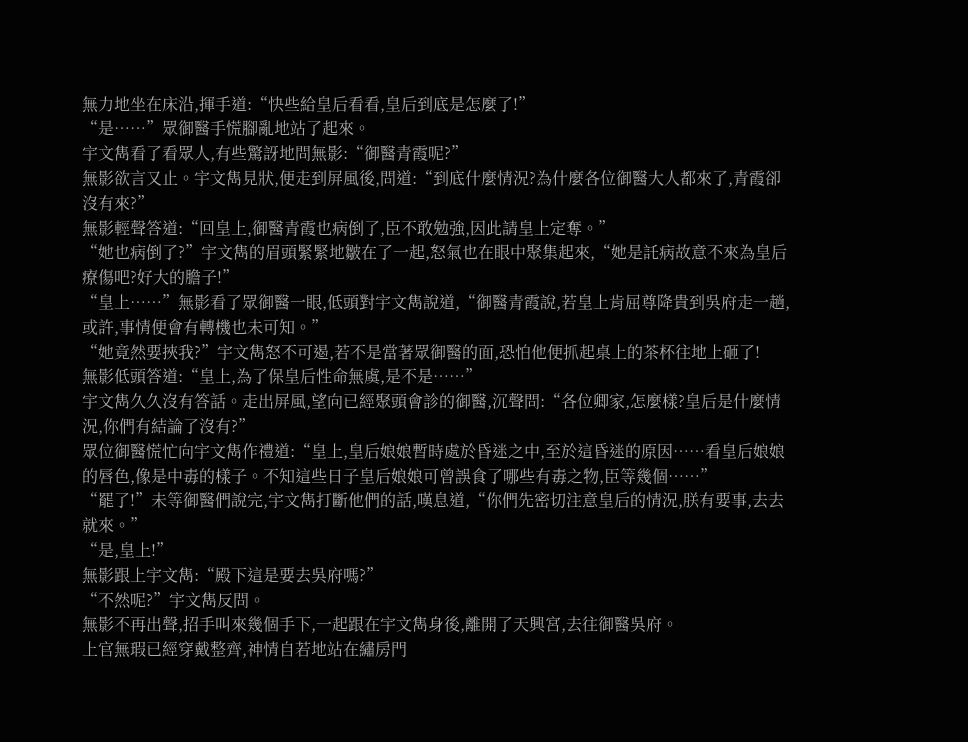無力地坐在床沿,揮手道:“快些給皇后看看,皇后到底是怎麼了!”
“是……”眾御醫手慌腳亂地站了起來。
宇文雋看了看眾人,有些驚訝地問無影:“御醫青霞呢?”
無影欲言又止。宇文雋見狀,便走到屏風後,問道:“到底什麼情況?為什麼各位御醫大人都來了,青霞卻沒有來?”
無影輕聲答道:“回皇上,御醫青霞也病倒了,臣不敢勉強,因此請皇上定奪。”
“她也病倒了?”宇文雋的眉頭緊緊地皺在了一起,怒氣也在眼中聚集起來,“她是託病故意不來為皇后療傷吧?好大的膽子!”
“皇上……”無影看了眾御醫一眼,低頭對宇文雋說道,“御醫青霞說,若皇上肯屈尊降貴到吳府走一趟,或許,事情便會有轉機也未可知。”
“她竟然要挾我?”宇文雋怒不可遏,若不是當著眾御醫的面,恐怕他便抓起桌上的茶杯往地上砸了!
無影低頭答道:“皇上,為了保皇后性命無虞,是不是……”
宇文雋久久沒有答話。走出屏風,望向已經聚頭會診的御醫,沉聲問:“各位卿家,怎麼樣?皇后是什麼情況,你們有結論了沒有?”
眾位御醫慌忙向宇文雋作禮道:“皇上,皇后娘娘暫時處於昏迷之中,至於這昏迷的原因……看皇后娘娘的唇色,像是中毒的樣子。不知這些日子皇后娘娘可曾誤食了哪些有毒之物,臣等幾個……”
“罷了!”未等御醫們說完,宇文雋打斷他們的話,嘆息道,“你們先密切注意皇后的情況,朕有要事,去去就來。”
“是,皇上!”
無影跟上宇文雋:“殿下這是要去吳府嗎?”
“不然呢?”宇文雋反問。
無影不再出聲,招手叫來幾個手下,一起跟在宇文雋身後,離開了天興宮,去往御醫吳府。
上官無瑕已經穿戴整齊,神情自若地站在繡房門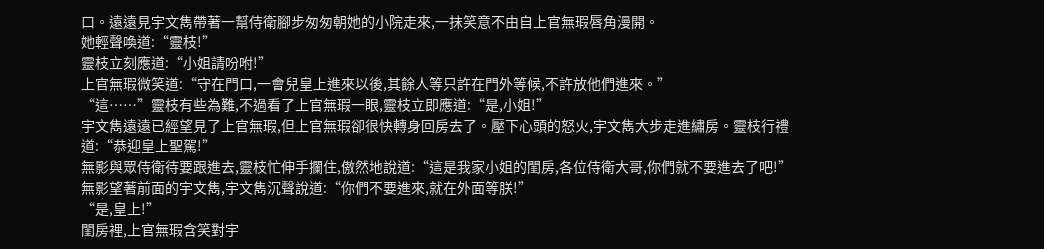口。遠遠見宇文雋帶著一幫侍衛腳步匆匆朝她的小院走來,一抹笑意不由自上官無瑕唇角漫開。
她輕聲喚道:“靈枝!”
靈枝立刻應道:“小姐請吩咐!”
上官無瑕微笑道:“守在門口,一會兒皇上進來以後,其餘人等只許在門外等候,不許放他們進來。”
“這……”靈枝有些為難,不過看了上官無瑕一眼,靈枝立即應道:“是,小姐!”
宇文雋遠遠已經望見了上官無瑕,但上官無瑕卻很快轉身回房去了。壓下心頭的怒火,宇文雋大步走進繡房。靈枝行禮道:“恭迎皇上聖駕!”
無影與眾侍衛待要跟進去,靈枝忙伸手攔住,傲然地說道:“這是我家小姐的閨房,各位侍衛大哥,你們就不要進去了吧!”
無影望著前面的宇文雋,宇文雋沉聲說道:“你們不要進來,就在外面等朕!”
“是,皇上!”
閨房裡,上官無瑕含笑對宇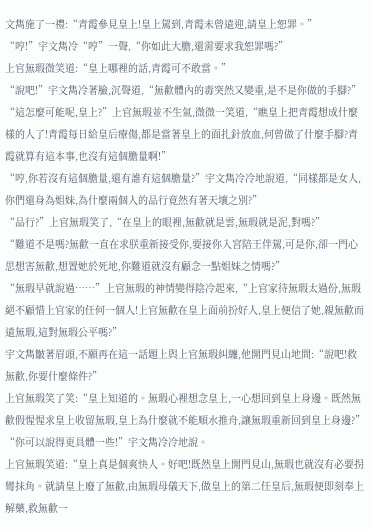文雋施了一禮:“青霞參見皇上!皇上駕到,青霞未曾遠迎,請皇上恕罪。”
“哼!”宇文雋冷“哼”一聲,“你如此大膽,還需要求我恕罪嗎?”
上官無瑕微笑道:“皇上哪裡的話,青霞可不敢當。”
“說吧!”宇文雋冷著臉,沉聲道,“無歡體內的毒突然又變重,是不是你做的手腳?”
“這怎麼可能呢,皇上?”上官無瑕並不生氣,微微一笑道,“瞧皇上把青霞想成什麼樣的人了!青霞每日給皇后療傷,都是當著皇上的面扎針放血,何曾做了什麼手腳?青霞就算有這本事,也沒有這個膽量啊!”
“哼,你若沒有這個膽量,還有誰有這個膽量?”宇文雋冷冷地說道,“同樣都是女人,你們還身為姐妹,為什麼兩個人的品行竟然有著天壤之別?”
“品行?”上官無瑕笑了,“在皇上的眼裡,無歡就是雲,無瑕就是泥,對嗎?”
“難道不是嗎?無歡一直在求朕重新接受你,要接你入宮陪王伴駕,可是你,卻一門心思想害無歡,想置她於死地,你難道就沒有顧念一點姐妹之情嗎?”
“無瑕早就說過……”上官無瑕的神情變得陰冷起來,“上官家待無瑕太過份,無瑕絕不顧惜上官家的任何一個人!上官無歡在皇上面前扮好人,皇上便信了她,親無歡而遠無瑕,這對無瑕公平嗎?”
宇文雋皺著眉頭,不願再在這一話題上與上官無瑕糾纏,他開門見山地問:“說吧!救無歡,你要什麼條件?”
上官無瑕笑了笑:“皇上知道的。無瑕心裡想念皇上,一心想回到皇上身邊。既然無歡假惺惺求皇上收留無瑕,皇上為什麼就不能順水推舟,讓無瑕重新回到皇上身邊?”
“你可以說得更具體一些!”宇文雋冷冷地說。
上官無瑕笑道:“皇上真是個爽快人。好吧!既然皇上開門見山,無瑕也就沒有必要拐彎抹角。就請皇上廢了無歡,由無瑕母儀天下,做皇上的第二任皇后,無瑕便即刻奉上解藥,救無歡一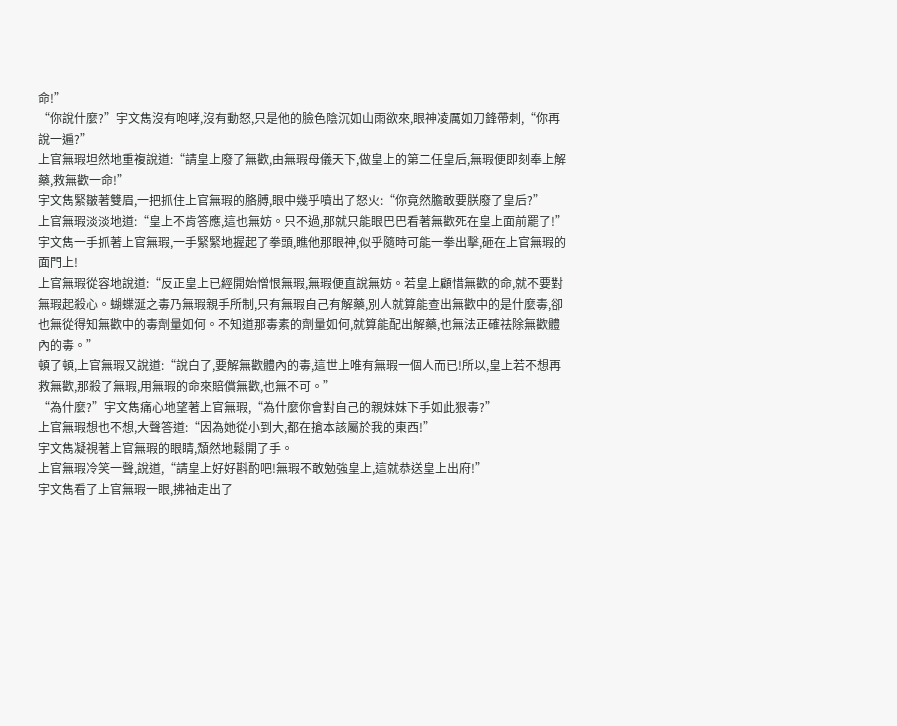命!”
“你說什麼?”宇文雋沒有咆哮,沒有動怒,只是他的臉色陰沉如山雨欲來,眼神凌厲如刀鋒帶刺,“你再說一遍?”
上官無瑕坦然地重複說道:“請皇上廢了無歡,由無瑕母儀天下,做皇上的第二任皇后,無瑕便即刻奉上解藥,救無歡一命!”
宇文雋緊皺著雙眉,一把抓住上官無瑕的胳膊,眼中幾乎噴出了怒火:“你竟然膽敢要朕廢了皇后?”
上官無瑕淡淡地道:“皇上不肯答應,這也無妨。只不過,那就只能眼巴巴看著無歡死在皇上面前罷了!”
宇文雋一手抓著上官無瑕,一手緊緊地握起了拳頭,瞧他那眼神,似乎隨時可能一拳出擊,砸在上官無瑕的面門上!
上官無瑕從容地說道:“反正皇上已經開始憎恨無瑕,無瑕便直說無妨。若皇上顧惜無歡的命,就不要對無瑕起殺心。蝴蝶涎之毒乃無瑕親手所制,只有無瑕自己有解藥,別人就算能查出無歡中的是什麼毒,卻也無從得知無歡中的毒劑量如何。不知道那毒素的劑量如何,就算能配出解藥,也無法正確祛除無歡體內的毒。”
頓了頓,上官無瑕又說道:“說白了,要解無歡體內的毒,這世上唯有無瑕一個人而已!所以,皇上若不想再救無歡,那殺了無瑕,用無瑕的命來賠償無歡,也無不可。”
“為什麼?”宇文雋痛心地望著上官無瑕,“為什麼你會對自己的親妹妹下手如此狠毒?”
上官無瑕想也不想,大聲答道:“因為她從小到大,都在搶本該屬於我的東西!”
宇文雋凝視著上官無瑕的眼睛,頹然地鬆開了手。
上官無瑕冷笑一聲,說道,“請皇上好好斟酌吧!無瑕不敢勉強皇上,這就恭送皇上出府!”
宇文雋看了上官無瑕一眼,拂袖走出了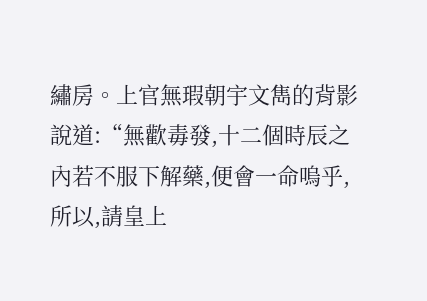繡房。上官無瑕朝宇文雋的背影說道:“無歡毒發,十二個時辰之內若不服下解藥,便會一命嗚乎,所以,請皇上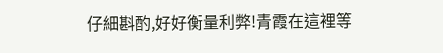仔細斟酌,好好衡量利弊!青霞在這裡等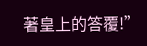著皇上的答覆!”